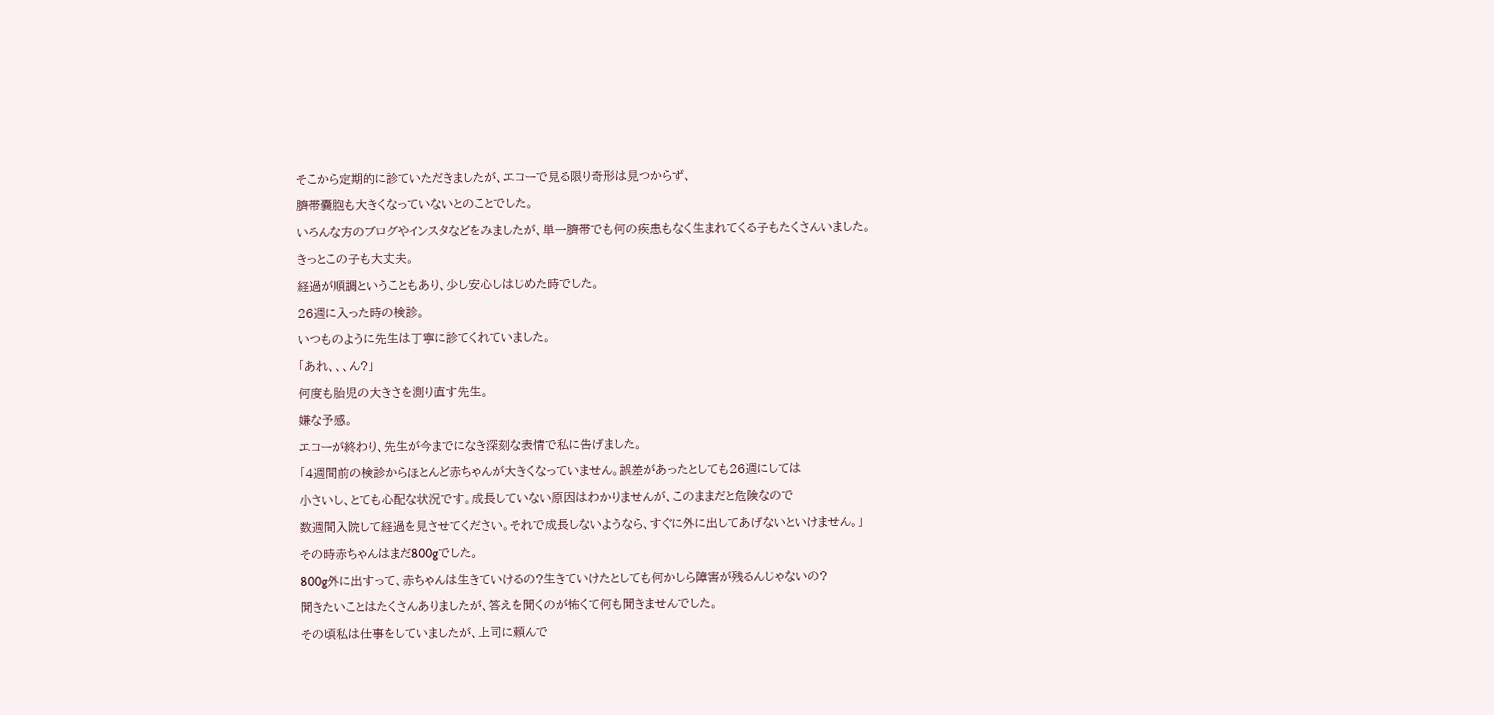そこから定期的に診ていただきましたが、エコーで見る限り奇形は見つからず、
臍帯嚢胞も大きくなっていないとのことでした。
いろんな方のブログやインスタなどをみましたが、単一臍帯でも何の疾患もなく生まれてくる子もたくさんいました。
きっとこの子も大丈夫。
経過が順調ということもあり、少し安心しはじめた時でした。
26週に入った時の検診。
いつものように先生は丁寧に診てくれていました。
「あれ、、、ん?」
何度も胎児の大きさを測り直す先生。
嫌な予感。
エコーが終わり、先生が今までになき深刻な表情で私に告げました。
「4週間前の検診からほとんど赤ちゃんが大きくなっていません。誤差があったとしても26週にしては
小さいし、とても心配な状況です。成長していない原因はわかりませんが、このままだと危険なので
数週間入院して経過を見させてください。それで成長しないようなら、すぐに外に出してあげないといけません。」
その時赤ちゃんはまだ800gでした。
800g外に出すって、赤ちゃんは生きていけるの?生きていけたとしても何かしら障害が残るんじゃないの?
聞きたいことはたくさんありましたが、答えを聞くのが怖くて何も聞きませんでした。
その頃私は仕事をしていましたが、上司に頼んで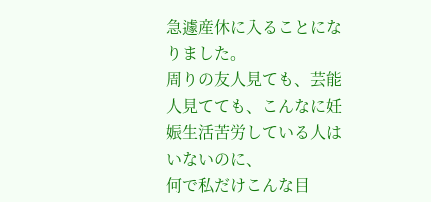急遽産休に入ることになりました。
周りの友人見ても、芸能人見てても、こんなに妊娠生活苦労している人はいないのに、
何で私だけこんな目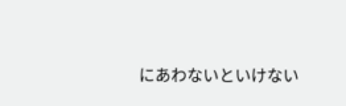にあわないといけない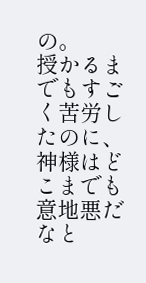の。
授かるまでもすごく苦労したのに、神様はどこまでも意地悪だなと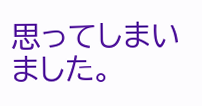思ってしまいました。